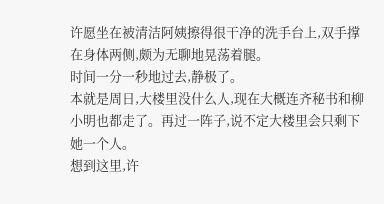许愿坐在被清洁阿姨擦得很干净的洗手台上,双手撑在身体两侧,颇为无聊地晃荡着腿。
时间一分一秒地过去,静极了。
本就是周日,大楼里没什么人,现在大概连齐秘书和柳小明也都走了。再过一阵子,说不定大楼里会只剩下她一个人。
想到这里,许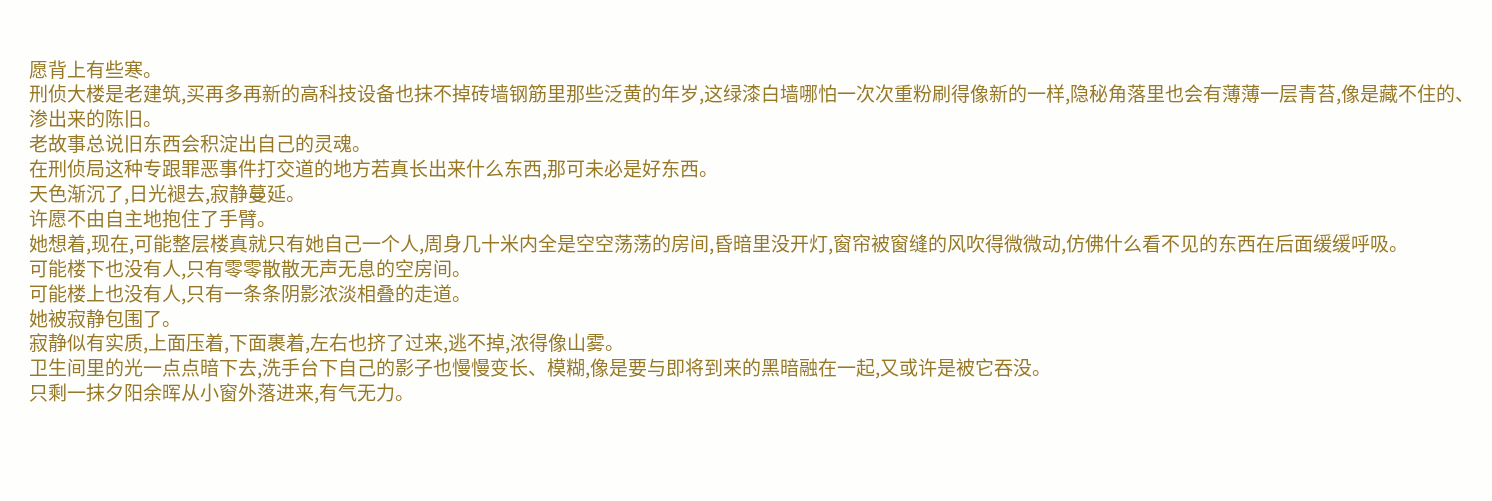愿背上有些寒。
刑侦大楼是老建筑,买再多再新的高科技设备也抹不掉砖墙钢筋里那些泛黄的年岁,这绿漆白墙哪怕一次次重粉刷得像新的一样,隐秘角落里也会有薄薄一层青苔,像是藏不住的、渗出来的陈旧。
老故事总说旧东西会积淀出自己的灵魂。
在刑侦局这种专跟罪恶事件打交道的地方若真长出来什么东西,那可未必是好东西。
天色渐沉了,日光褪去,寂静蔓延。
许愿不由自主地抱住了手臂。
她想着,现在,可能整层楼真就只有她自己一个人,周身几十米内全是空空荡荡的房间,昏暗里没开灯,窗帘被窗缝的风吹得微微动,仿佛什么看不见的东西在后面缓缓呼吸。
可能楼下也没有人,只有零零散散无声无息的空房间。
可能楼上也没有人,只有一条条阴影浓淡相叠的走道。
她被寂静包围了。
寂静似有实质,上面压着,下面裹着,左右也挤了过来,逃不掉,浓得像山雾。
卫生间里的光一点点暗下去,洗手台下自己的影子也慢慢变长、模糊,像是要与即将到来的黑暗融在一起,又或许是被它吞没。
只剩一抹夕阳余晖从小窗外落进来,有气无力。